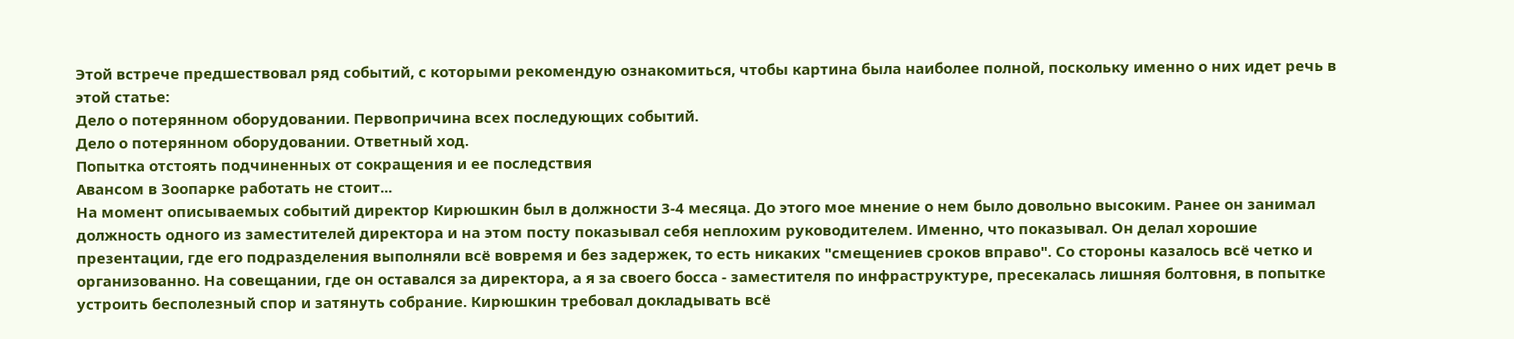Этой встрече предшествовал ряд событий, с которыми рекомендую ознакомиться, чтобы картина была наиболее полной, поскольку именно о них идет речь в этой статье:
Дело о потерянном оборудовании. Первопричина всех последующих событий.
Дело о потерянном оборудовании. Ответный ход.
Попытка отстоять подчиненных от сокращения и ее последствия
Авансом в Зоопарке работать не стоит...
На момент описываемых событий директор Кирюшкин был в должности 3-4 месяца. До этого мое мнение о нем было довольно высоким. Ранее он занимал должность одного из заместителей директора и на этом посту показывал себя неплохим руководителем. Именно, что показывал. Он делал хорошие презентации, где его подразделения выполняли всё вовремя и без задержек, то есть никаких "смещениев сроков вправо". Со стороны казалось всё четко и организованно. На совещании, где он оставался за директора, а я за своего босса - заместителя по инфраструктуре, пресекалась лишняя болтовня, в попытке устроить бесполезный спор и затянуть собрание. Кирюшкин требовал докладывать всё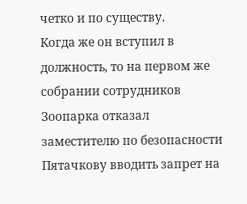четко и по существу.
Когда же он вступил в должность, то на первом же собрании сотрудников Зоопарка отказал заместителю по безопасности Пятачкову вводить запрет на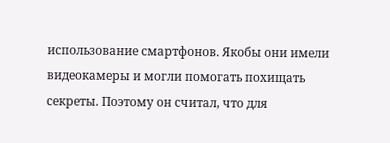использование смартфонов. Якобы они имели видеокамеры и могли помогать похищать секреты. Поэтому он считал, что для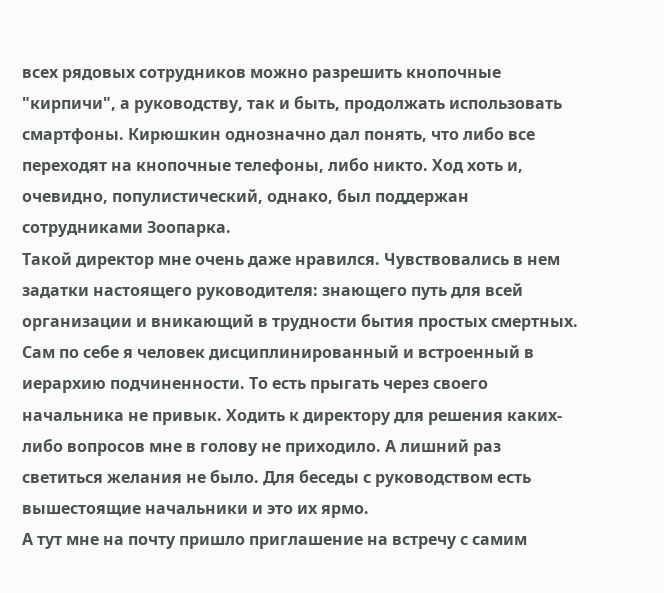всех рядовых сотрудников можно разрешить кнопочные "кирпичи", а руководству, так и быть, продолжать использовать смартфоны. Кирюшкин однозначно дал понять, что либо все переходят на кнопочные телефоны, либо никто. Ход хоть и, очевидно, популистический, однако, был поддержан сотрудниками Зоопарка.
Такой директор мне очень даже нравился. Чувствовались в нем задатки настоящего руководителя: знающего путь для всей организации и вникающий в трудности бытия простых смертных.
Сам по себе я человек дисциплинированный и встроенный в иерархию подчиненности. То есть прыгать через своего начальника не привык. Ходить к директору для решения каких-либо вопросов мне в голову не приходило. А лишний раз светиться желания не было. Для беседы с руководством есть вышестоящие начальники и это их ярмо.
А тут мне на почту пришло приглашение на встречу с самим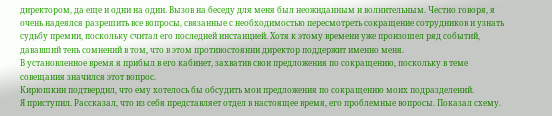директором, да еще и одни на один. Вызов на беседу для меня был неожиданным и волнительным. Честно говоря, я очень надеялся разрешить все вопросы, связанные с необходимостью пересмотреть сокращение сотрудников и узнать судьбу премии, поскольку считал его последней инстанцией. Хотя к этому времени уже произошел ряд событий, дававший тень сомнений в том, что в этом противостоянии директор поддержит именно меня.
В установленное время я прибыл в его кабинет, захватив свои предложения по сокращению, поскольку в теме совещания значился этот вопрос.
Кирюшкин подтвердил, что ему хотелось бы обсудить мои предложения по сокращению моих подразделений.
Я приступил. Рассказал, что из себя представляет отдел в настоящее время, его проблемные вопросы. Показал схему.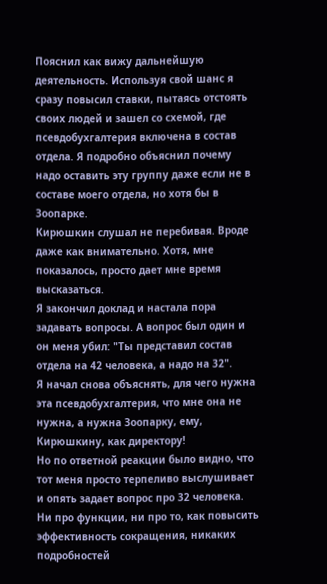Пояснил как вижу дальнейшую деятельность. Используя свой шанс я сразу повысил ставки, пытаясь отстоять своих людей и зашел со схемой, где псевдобухгалтерия включена в состав отдела. Я подробно объяснил почему надо оставить эту группу даже если не в составе моего отдела, но хотя бы в Зоопарке.
Кирюшкин слушал не перебивая. Вроде даже как внимательно. Хотя, мне показалось, просто дает мне время высказаться.
Я закончил доклад и настала пора задавать вопросы. А вопрос был один и он меня убил: "Ты представил состав отдела на 42 человека, а надо на 32".
Я начал снова объяснять, для чего нужна эта псевдобухгалтерия, что мне она не нужна, а нужна Зоопарку, ему, Кирюшкину, как директору!
Но по ответной реакции было видно, что тот меня просто терпеливо выслушивает и опять задает вопрос про 32 человека. Ни про функции, ни про то, как повысить эффективность сокращения, никаких подробностей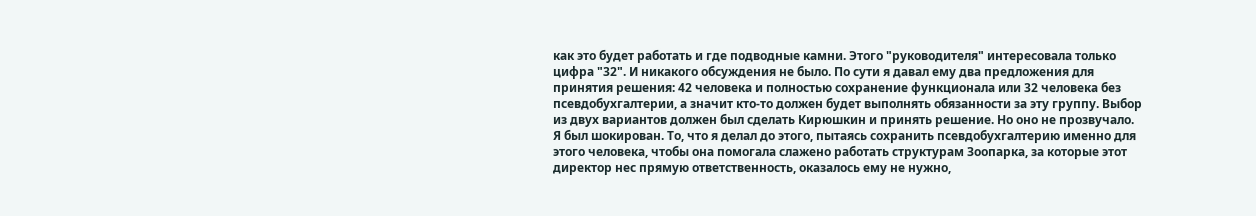как это будет работать и где подводные камни. Этого "руководителя" интересовала только цифра "32". И никакого обсуждения не было. По сути я давал ему два предложения для принятия решения: 42 человека и полностью сохранение функционала или 32 человека без псевдобухгалтерии, а значит кто-то должен будет выполнять обязанности за эту группу. Выбор из двух вариантов должен был сделать Кирюшкин и принять решение. Но оно не прозвучало.
Я был шокирован. То, что я делал до этого, пытаясь сохранить псевдобухгалтерию именно для этого человека, чтобы она помогала слажено работать структурам Зоопарка, за которые этот директор нес прямую ответственность, оказалось ему не нужно,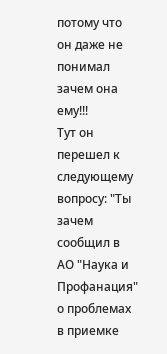потому что он даже не понимал зачем она ему!!!
Тут он перешел к следующему вопросу: "Ты зачем сообщил в АО "Наука и Профанация" о проблемах в приемке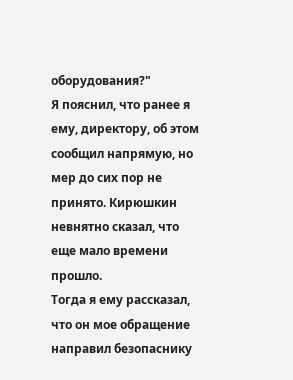оборудования?"
Я пояснил, что ранее я ему, директору, об этом сообщил напрямую, но мер до сих пор не принято. Кирюшкин невнятно сказал, что еще мало времени прошло.
Тогда я ему рассказал, что он мое обращение направил безопаснику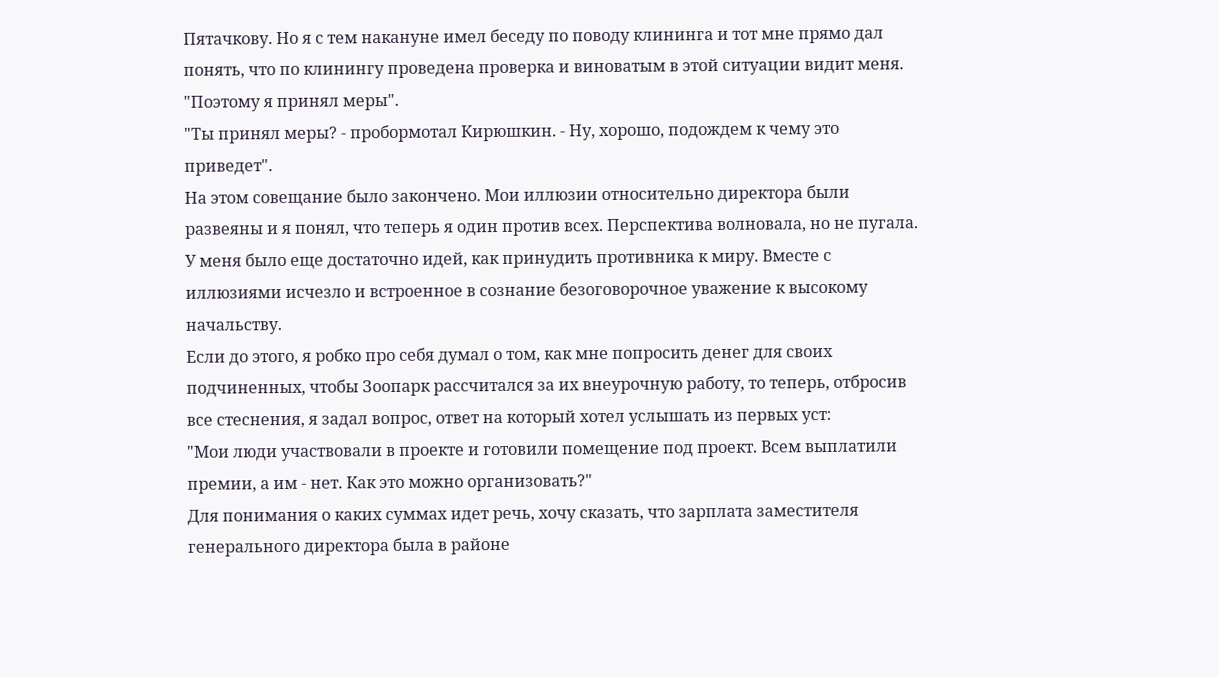Пятачкову. Но я с тем накануне имел беседу по поводу клининга и тот мне прямо дал понять, что по клинингу проведена проверка и виноватым в этой ситуации видит меня.
"Поэтому я принял меры".
"Ты принял меры? - пробормотал Кирюшкин. - Ну, хорошо, подождем к чему это приведет".
На этом совещание было закончено. Мои иллюзии относительно директора были развеяны и я понял, что теперь я один против всех. Перспектива волновала, но не пугала. У меня было еще достаточно идей, как принудить противника к миру. Вместе с иллюзиями исчезло и встроенное в сознание безоговорочное уважение к высокому начальству.
Если до этого, я робко про себя думал о том, как мне попросить денег для своих подчиненных, чтобы Зоопарк рассчитался за их внеурочную работу, то теперь, отбросив все стеснения, я задал вопрос, ответ на который хотел услышать из первых уст:
"Мои люди участвовали в проекте и готовили помещение под проект. Всем выплатили премии, а им - нет. Как это можно организовать?"
Для понимания о каких суммах идет речь, хочу сказать, что зарплата заместителя генерального директора была в районе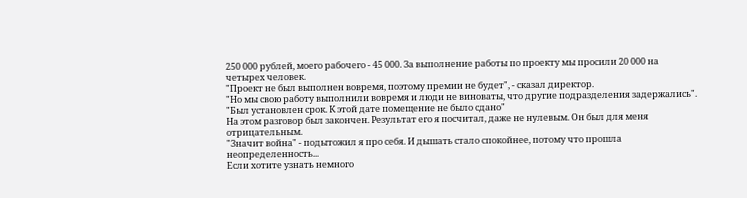250 000 рублей, моего рабочего - 45 000. За выполнение работы по проекту мы просили 20 000 на четырех человек.
"Проект не был выполнен вовремя, поэтому премии не будет", - сказал директор.
"Но мы свою работу выполнили вовремя и люди не виноваты, что другие подразделения задержались".
"Был установлен срок. К этой дате помещение не было сдано"
На этом разговор был закончен. Результат его я посчитал, даже не нулевым. Он был для меня отрицательным.
"Значит война" - подытожил я про себя. И дышать стало спокойнее, потому что прошла неопределенность...
Если хотите узнать немного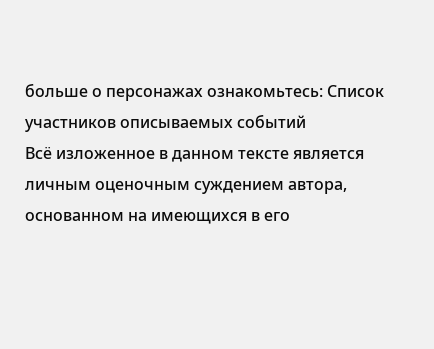больше о персонажах ознакомьтесь: Список участников описываемых событий
Всё изложенное в данном тексте является личным оценочным суждением автора, основанном на имеющихся в его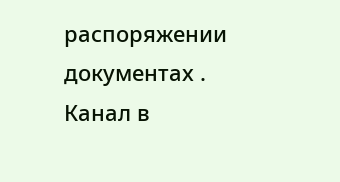распоряжении документах .
Канал в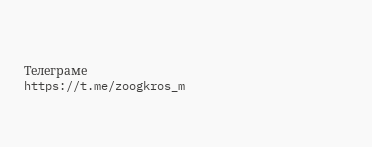Телеграме https://t.me/zoogkros_m